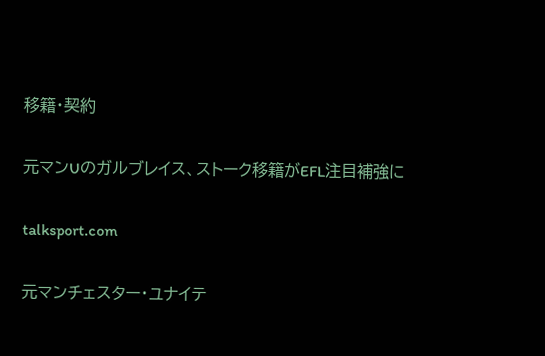移籍・契約

元マンUのガルブレイス、ストーク移籍がEFL注目補強に

talksport.com

元マンチェスター・ユナイテ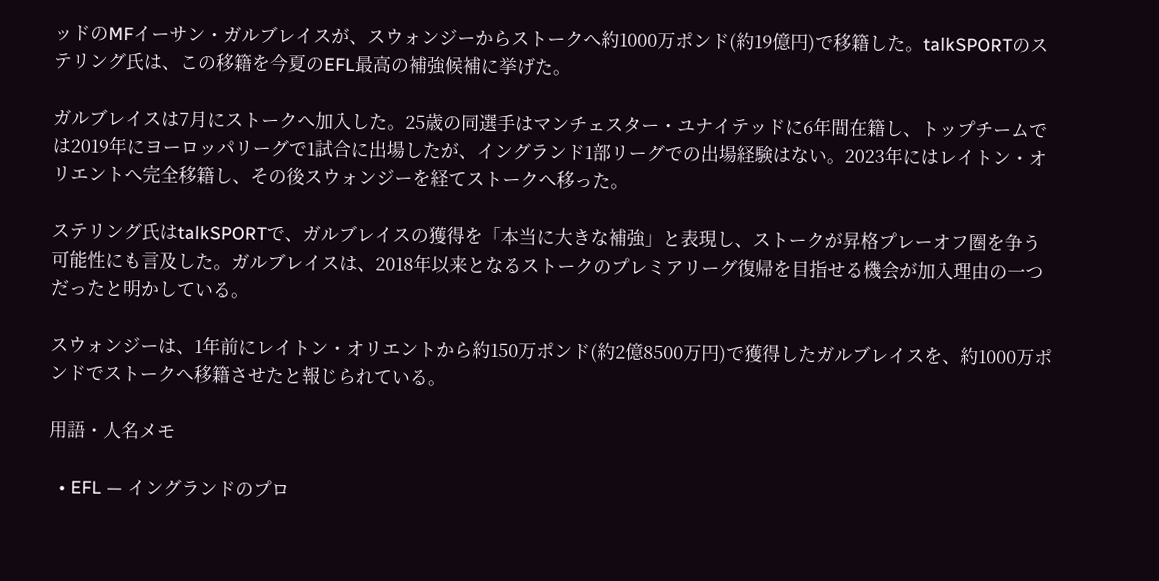ッドのMFイーサン・ガルブレイスが、スウォンジーからストークへ約1000万ポンド(約19億円)で移籍した。talkSPORTのステリング氏は、この移籍を今夏のEFL最高の補強候補に挙げた。

ガルブレイスは7月にストークへ加入した。25歳の同選手はマンチェスター・ユナイテッドに6年間在籍し、トップチームでは2019年にヨーロッパリーグで1試合に出場したが、イングランド1部リーグでの出場経験はない。2023年にはレイトン・オリエントへ完全移籍し、その後スウォンジーを経てストークへ移った。

ステリング氏はtalkSPORTで、ガルブレイスの獲得を「本当に大きな補強」と表現し、ストークが昇格プレーオフ圏を争う可能性にも言及した。ガルブレイスは、2018年以来となるストークのプレミアリーグ復帰を目指せる機会が加入理由の一つだったと明かしている。

スウォンジーは、1年前にレイトン・オリエントから約150万ポンド(約2億8500万円)で獲得したガルブレイスを、約1000万ポンドでストークへ移籍させたと報じられている。

用語・人名メモ

  • EFL — イングランドのプロ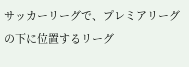サッカーリーグで、プレミアリーグの下に位置するリーグ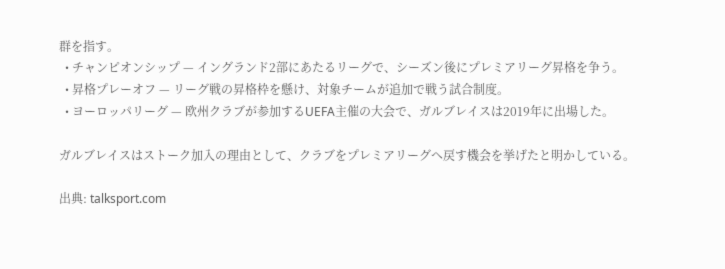群を指す。
  • チャンピオンシップ — イングランド2部にあたるリーグで、シーズン後にプレミアリーグ昇格を争う。
  • 昇格プレーオフ — リーグ戦の昇格枠を懸け、対象チームが追加で戦う試合制度。
  • ヨーロッパリーグ — 欧州クラブが参加するUEFA主催の大会で、ガルブレイスは2019年に出場した。

ガルブレイスはストーク加入の理由として、クラブをプレミアリーグへ戻す機会を挙げたと明かしている。

出典: talksport.com